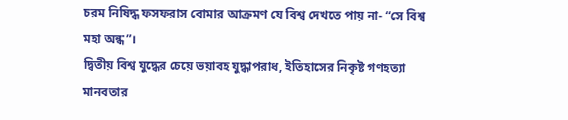চরম নিষিদ্ধ ফসফরাস বোমার আক্রমণ যে বিশ্ব দেখতে পায় না- “সে বিশ্ব মহা অন্ধ”।
দ্বিতীয় বিশ্ব যুদ্ধের চেয়ে ভয়াবহ যুদ্ধাপরাধ, ইতিহাসের নিকৃষ্ট গণহত্যা মানবতার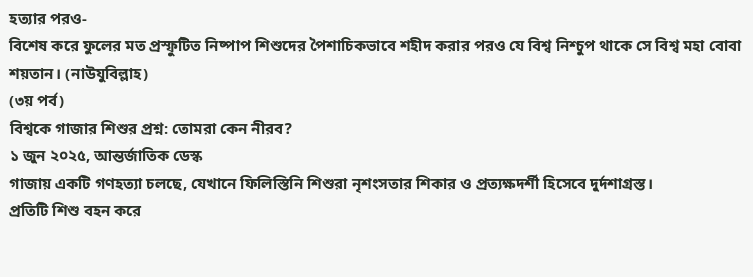হত্যার পরও-
বিশেষ করে ফুলের মত প্রস্ফুটিত নিষ্পাপ শিশুদের পৈশাচিকভাবে শহীদ করার পরও যে বিশ্ব নিশ্চুপ থাকে সে বিশ্ব মহা বোবা শয়তান। (নাউযুবিল্লাহ)
(৩য় পর্ব)
বিশ্বকে গাজার শিশুর প্রশ্ন: তোমরা কেন নীরব?
১ জুন ২০২৫, আন্তর্জাতিক ডেস্ক
গাজায় একটি গণহত্যা চলছে, যেখানে ফিলিস্তিনি শিশুরা নৃশংসতার শিকার ও প্রত্যক্ষদর্শী হিসেবে দুর্দশাগ্রস্ত।
প্রতিটি শিশু বহন করে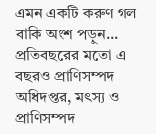এমন একটি করুণ গল বাকি অংশ পড়ুন...
প্রতিবছরের মতো এ বছরও প্রাণিসম্পদ অধিদপ্তর, মৎস্য ও প্রাণিসম্পদ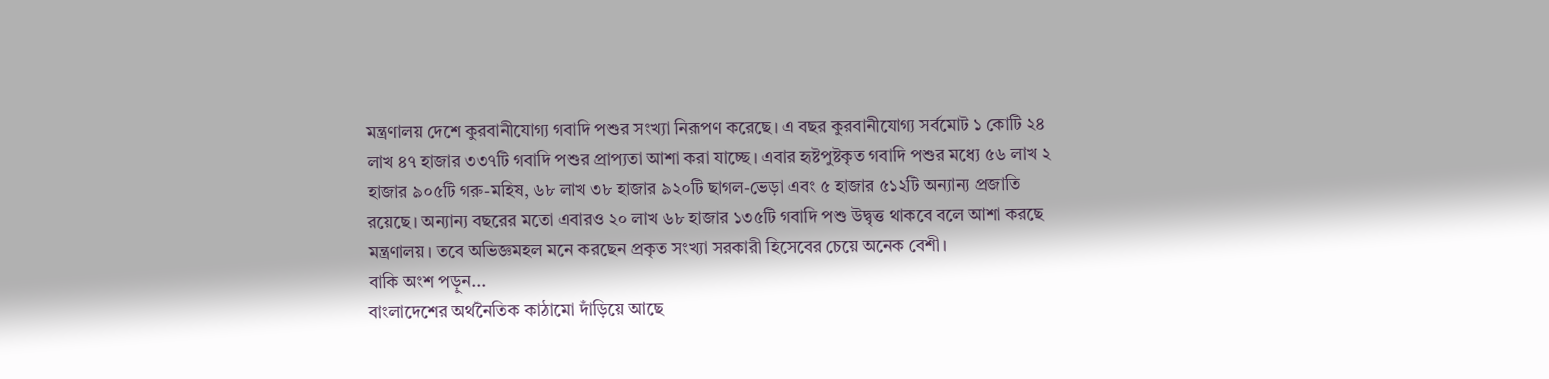মন্ত্রণালয় দেশে কুরবানীযোগ্য গবাদি পশুর সংখ্যা নিরূপণ করেছে। এ বছর কুরবানীযোগ্য সর্বমোট ১ কোটি ২৪ লাখ ৪৭ হাজার ৩৩৭টি গবাদি পশুর প্রাপ্যতা আশা করা যাচ্ছে। এবার হৃষ্টপুষ্টকৃত গবাদি পশুর মধ্যে ৫৬ লাখ ২ হাজার ৯০৫টি গরু-মহিষ, ৬৮ লাখ ৩৮ হাজার ৯২০টি ছাগল-ভেড়া এবং ৫ হাজার ৫১২টি অন্যান্য প্রজাতি রয়েছে। অন্যান্য বছরের মতো এবারও ২০ লাখ ৬৮ হাজার ১৩৫টি গবাদি পশু উদ্বৃত্ত থাকবে বলে আশা করছে মন্ত্রণালয়। তবে অভিজ্ঞমহল মনে করছেন প্রকৃত সংখ্যা সরকারী হিসেবের চেয়ে অনেক বেশী।
বাকি অংশ পড়ুন...
বাংলাদেশের অর্থনৈতিক কাঠামো দাঁড়িয়ে আছে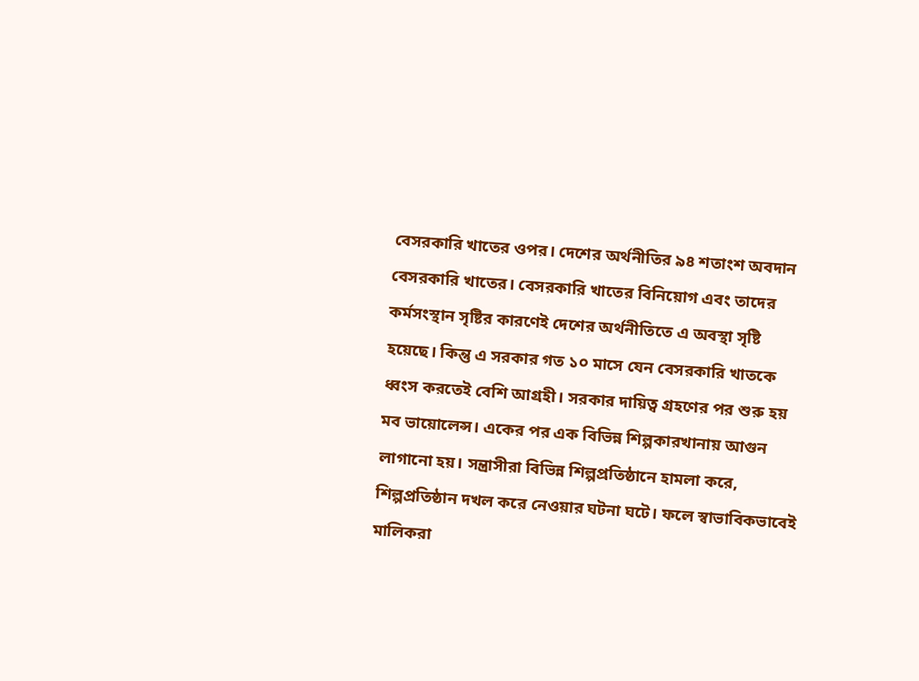বেসরকারি খাতের ওপর। দেশের অর্থনীতির ৯৪ শতাংশ অবদান বেসরকারি খাতের। বেসরকারি খাতের বিনিয়োগ এবং তাদের কর্মসংস্থান সৃষ্টির কারণেই দেশের অর্থনীতিতে এ অবস্থা সৃষ্টি হয়েছে। কিন্তু এ সরকার গত ১০ মাসে যেন বেসরকারি খাতকে ধ্বংস করতেই বেশি আগ্রহী। সরকার দায়িত্ব গ্রহণের পর শুরু হয় মব ভায়োলেন্স। একের পর এক বিভিন্ন শিল্পকারখানায় আগুন লাগানো হয়। সন্ত্রাসীরা বিভিন্ন শিল্পপ্রতিষ্ঠানে হামলা করে, শিল্পপ্রতিষ্ঠান দখল করে নেওয়ার ঘটনা ঘটে। ফলে স্বাভাবিকভাবেই মালিকরা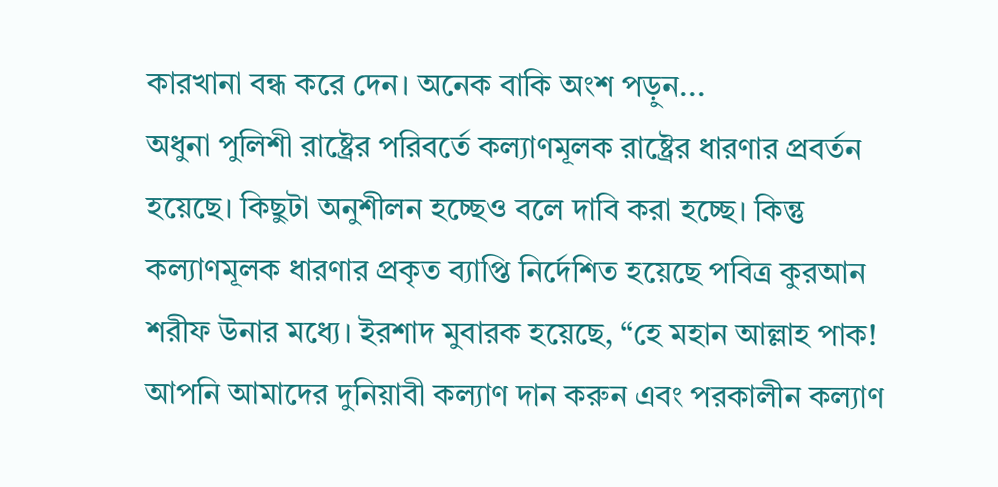কারখানা বন্ধ করে দেন। অনেক বাকি অংশ পড়ুন...
অধুনা পুলিশী রাষ্ট্রের পরিবর্তে কল্যাণমূলক রাষ্ট্রের ধারণার প্রবর্তন হয়েছে। কিছুটা অনুশীলন হচ্ছেও বলে দাবি করা হচ্ছে। কিন্তু কল্যাণমূলক ধারণার প্রকৃত ব্যাপ্তি নির্দেশিত হয়েছে পবিত্র কুরআন শরীফ উনার মধ্যে। ইরশাদ মুবারক হয়েছে, “হে মহান আল্লাহ পাক! আপনি আমাদের দুনিয়াবী কল্যাণ দান করুন এবং পরকালীন কল্যাণ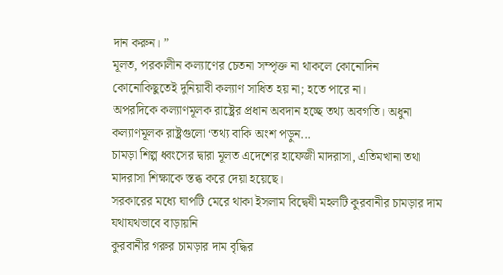দান করুন। ”
মূলত, পরকালীন কল্যাণের চেতনা সম্পৃক্ত না থাকলে কোনোদিন কোনোকিছুতেই দুনিয়াবী কল্যাণ সাধিত হয় না; হতে পারে না।
অপরদিকে কল্যাণমূলক রাষ্ট্রের প্রধান অবদান হচ্ছে তথ্য অবগতি। অধুনা কল্যাণমূলক রাষ্ট্রগুলো ‘তথ্য বাকি অংশ পড়ুন...
চামড়া শিল্প ধ্বংসের দ্বারা মূলত এদেশের হাফেজী মাদরাসা, এতিমখানা তথা মাদরাসা শিক্ষাকে স্তব্ধ করে দেয়া হয়েছে।
সরকারের মধ্যে ঘাপটি মেরে থাকা ইসলাম বিদ্বেষী মহলটি কুরবানীর চামড়ার দাম যথাযথভাবে বাড়ায়নি
কুরবানীর গরুর চামড়ার দাম বৃদ্ধির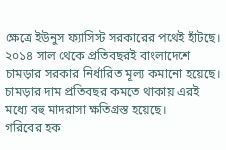ক্ষেত্রে ইউনুস ফ্যাসিস্ট সরকারের পথেই হাঁটছে।
২০১৪ সাল থেকে প্রতিবছরই বাংলাদেশে চামড়ার সরকার নির্ধারিত মূল্য কমানো হয়েছে। চামড়ার দাম প্রতিবছর কমতে থাকায় এরই মধ্যে বহু মাদরাসা ক্ষতিগ্রস্ত হয়েছে।
গরিবের হক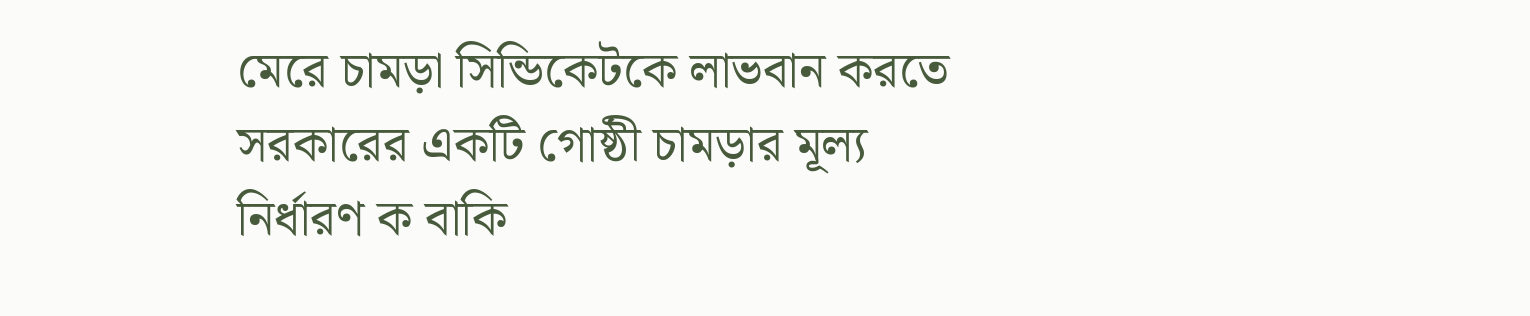মেরে চামড়া সিন্ডিকেটকে লাভবান করতে সরকারের একটি গোষ্ঠী চামড়ার মূল্য নির্ধারণ ক বাকি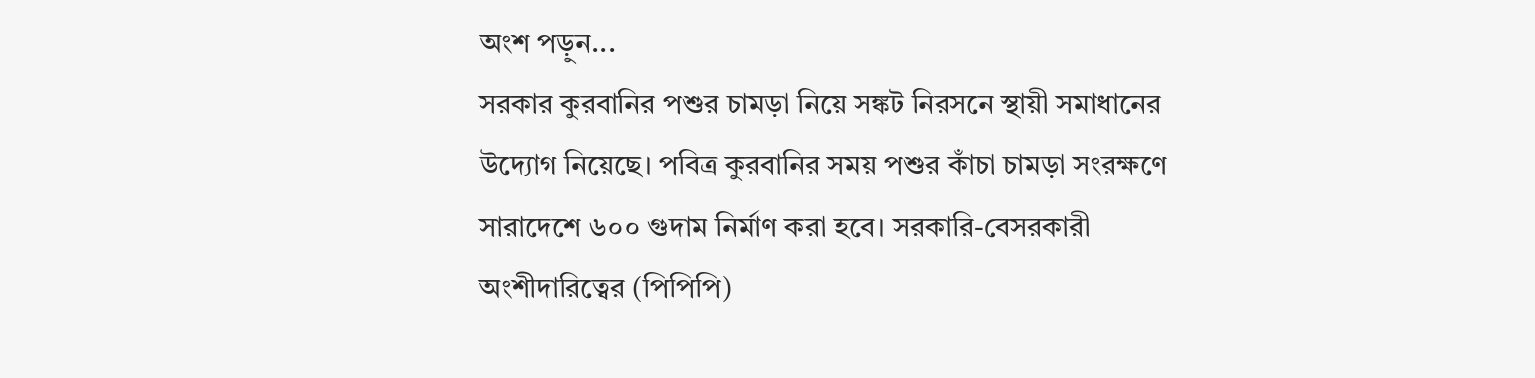অংশ পড়ুন...
সরকার কুরবানির পশুর চামড়া নিয়ে সঙ্কট নিরসনে স্থায়ী সমাধানের উদ্যোগ নিয়েছে। পবিত্র কুরবানির সময় পশুর কাঁচা চামড়া সংরক্ষণে সারাদেশে ৬০০ গুদাম নির্মাণ করা হবে। সরকারি-বেসরকারী অংশীদারিত্বের (পিপিপি)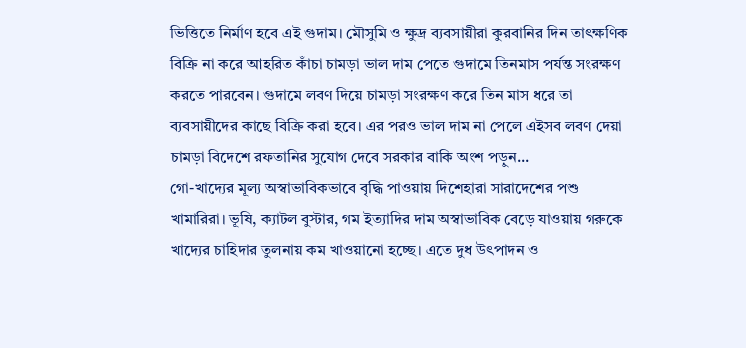ভিত্তিতে নির্মাণ হবে এই গুদাম। মৌসুমি ও ক্ষুদ্র ব্যবসায়ীরা কুরবানির দিন তাৎক্ষণিক বিক্রি না করে আহরিত কাঁচা চামড়া ভাল দাম পেতে গুদামে তিনমাস পর্যন্ত সংরক্ষণ করতে পারবেন। গুদামে লবণ দিয়ে চামড়া সংরক্ষণ করে তিন মাস ধরে তা ব্যবসায়ীদের কাছে বিক্রি করা হবে। এর পরও ভাল দাম না পেলে এইসব লবণ দেয়া চামড়া বিদেশে রফতানির সুযোগ দেবে সরকার বাকি অংশ পড়ুন...
গো-খাদ্যের মূল্য অস্বাভাবিকভাবে বৃদ্ধি পাওয়ায় দিশেহারা সারাদেশের পশু খামারিরা। ভূষি, ক্যাটল বুস্টার, গম ইত্যাদির দাম অস্বাভাবিক বেড়ে যাওয়ায় গরুকে খাদ্যের চাহিদার তুলনায় কম খাওয়ানো হচ্ছে। এতে দুধ উৎপাদন ও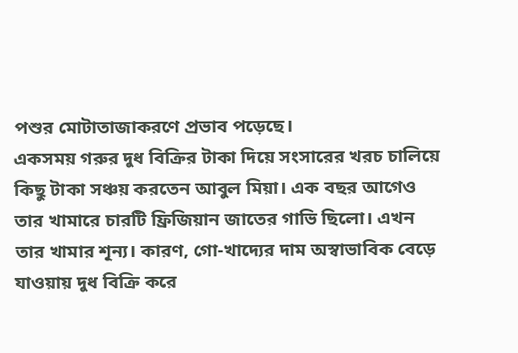পশুর মোটাতাজাকরণে প্রভাব পড়েছে।
একসময় গরুর দুধ বিক্রির টাকা দিয়ে সংসারের খরচ চালিয়ে কিছু টাকা সঞ্চয় করতেন আবুল মিয়া। এক বছর আগেও তার খামারে চারটি ফ্রিজিয়ান জাতের গাভি ছিলো। এখন তার খামার শূন্য। কারণ, গো-খাদ্যের দাম অস্বাভাবিক বেড়ে যাওয়ায় দুধ বিক্রি করে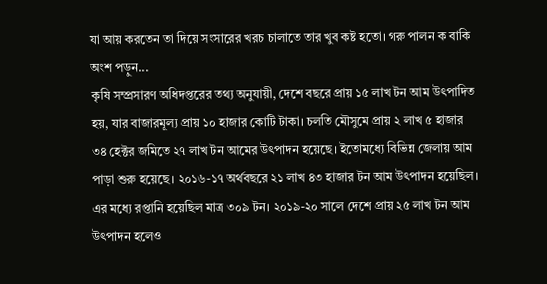যা আয় করতেন তা দিয়ে সংসারের খরচ চালাতে তার খুব কষ্ট হতো। গরু পালন ক বাকি অংশ পড়ুন...
কৃষি সম্প্রসারণ অধিদপ্তরের তথ্য অনুযায়ী, দেশে বছরে প্রায় ১৫ লাখ টন আম উৎপাদিত হয়, যার বাজারমূল্য প্রায় ১০ হাজার কোটি টাকা। চলতি মৌসুমে প্রায় ২ লাখ ৫ হাজার ৩৪ হেক্টর জমিতে ২৭ লাখ টন আমের উৎপাদন হয়েছে। ইতোমধ্যে বিভিন্ন জেলায় আম পাড়া শুরু হয়েছে। ২০১৬-১৭ অর্থবছরে ২১ লাখ ৪৩ হাজার টন আম উৎপাদন হয়েছিল। এর মধ্যে রপ্তানি হয়েছিল মাত্র ৩০৯ টন। ২০১৯-২০ সালে দেশে প্রায় ২৫ লাখ টন আম উৎপাদন হলেও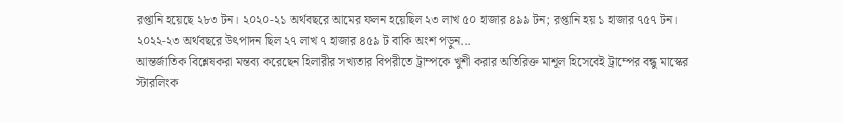রপ্তানি হয়েছে ২৮৩ টন। ২০২০-২১ অর্থবছরে আমের ফলন হয়েছিল ২৩ লাখ ৫০ হাজার ৪৯৯ টন; রপ্তানি হয় ১ হাজার ৭৫৭ টন। ২০২২-২৩ অর্থবছরে উৎপাদন ছিল ২৭ লাখ ৭ হাজার ৪৫৯ ট বাকি অংশ পড়ুন...
আন্তর্জাতিক বিশ্লেষকরা মন্তব্য করেছেন হিলারীর সখ্যতার বিপরীতে ট্রাম্পকে খুশী করার অতিরিক্ত মাশূল হিসেবেই ট্রাম্পের বন্ধু মাস্কের স্টারলিংক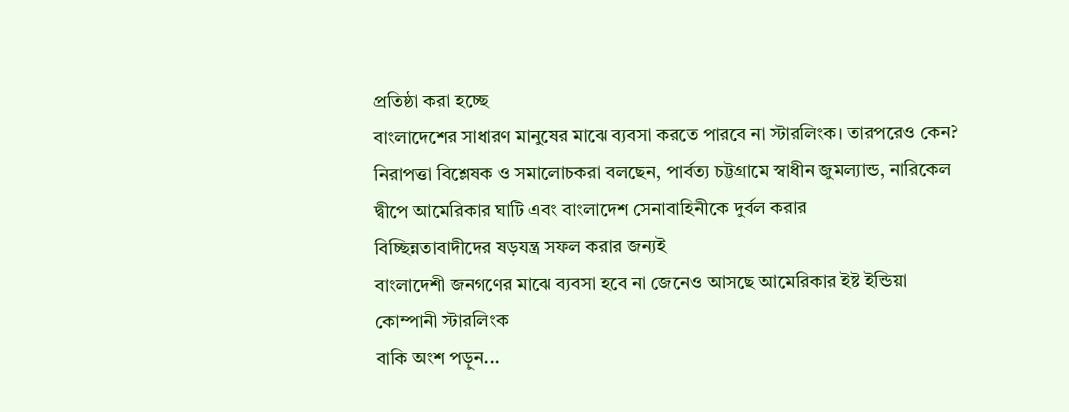প্রতিষ্ঠা করা হচ্ছে
বাংলাদেশের সাধারণ মানুষের মাঝে ব্যবসা করতে পারবে না স্টারলিংক। তারপরেও কেন?
নিরাপত্তা বিশ্লেষক ও সমালোচকরা বলছেন, পার্বত্য চট্টগ্রামে স্বাধীন জুমল্যান্ড, নারিকেল দ্বীপে আমেরিকার ঘাটি এবং বাংলাদেশ সেনাবাহিনীকে দুর্বল করার
বিচ্ছিন্নতাবাদীদের ষড়যন্ত্র সফল করার জন্যই
বাংলাদেশী জনগণের মাঝে ব্যবসা হবে না জেনেও আসছে আমেরিকার ইষ্ট ইন্ডিয়া কোম্পানী স্টারলিংক
বাকি অংশ পড়ুন...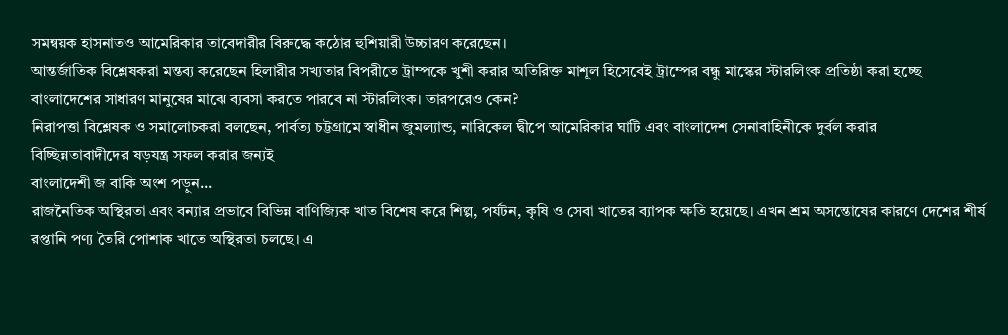সমন্বয়ক হাসনাতও আমেরিকার তাবেদারীর বিরুদ্ধে কঠোর হুশিয়ারী উচ্চারণ করেছেন।
আন্তর্জাতিক বিশ্লেষকরা মন্তব্য করেছেন হিলারীর সখ্যতার বিপরীতে ট্রাম্পকে খুশী করার অতিরিক্ত মাশূল হিসেবেই ট্রাম্পের বন্ধু মাস্কের স্টারলিংক প্রতিষ্ঠা করা হচ্ছে
বাংলাদেশের সাধারণ মানুষের মাঝে ব্যবসা করতে পারবে না স্টারলিংক। তারপরেও কেন?
নিরাপত্তা বিশ্লেষক ও সমালোচকরা বলছেন, পার্বত্য চট্টগ্রামে স্বাধীন জুমল্যান্ড, নারিকেল দ্বীপে আমেরিকার ঘাটি এবং বাংলাদেশ সেনাবাহিনীকে দুর্বল করার
বিচ্ছিন্নতাবাদীদের ষড়যন্ত্র সফল করার জন্যই
বাংলাদেশী জ বাকি অংশ পড়ুন...
রাজনৈতিক অস্থিরতা এবং বন্যার প্রভাবে বিভিন্ন বাণিজ্যিক খাত বিশেষ করে শিল্প, পর্যটন, কৃষি ও সেবা খাতের ব্যাপক ক্ষতি হয়েছে। এখন শ্রম অসন্তোষের কারণে দেশের শীর্ষ রপ্তানি পণ্য তৈরি পোশাক খাতে অস্থিরতা চলছে। এ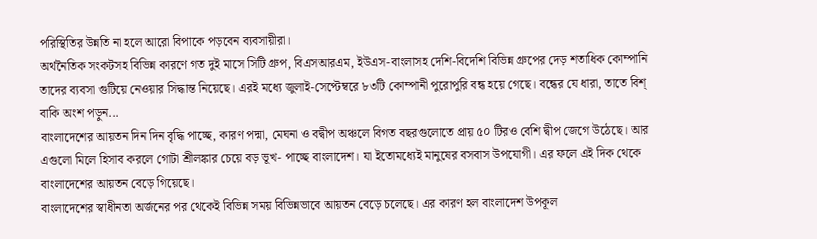পরিস্থিতির উন্নতি না হলে আরো বিপাকে পড়বেন ব্যবসায়ীরা।
অর্থনৈতিক সংকটসহ বিভিন্ন কারণে গত দুই মাসে সিটি গ্রুপ, বিএসআরএম, ইউএস-বাংলাসহ দেশি-বিদেশি বিভিন্ন গ্রুপের দেড় শতাধিক কোম্পানি তাদের ব্যবসা গুটিয়ে নেওয়ার সিদ্ধান্ত নিয়েছে। এরই মধ্যে জুলাই-সেপ্টেম্বরে ৮৩টি কোম্পানী পুরোপুরি বন্ধ হয়ে গেছে। বন্ধের যে ধারা, তাতে বিশ্ বাকি অংশ পড়ুন...
বাংলাদেশের আয়তন দিন দিন বৃদ্ধি পাচ্ছে, কারণ পদ্মা, মেঘনা ও বদ্বীপ অঞ্চলে বিগত বছরগুলোতে প্রায় ৫০ টিরও বেশি দ্বীপ জেগে উঠেছে। আর এগুলো মিলে হিসাব করলে গোটা শ্রীলঙ্কার চেয়ে বড় ভূখ- পাচ্ছে বাংলাদেশ। যা ইতোমধ্যেই মানুষের বসবাস উপযোগী। এর ফলে এই দিক থেকে বাংলাদেশের আয়তন বেড়ে গিয়েছে।
বাংলাদেশের স্বাধীনতা অর্জনের পর থেকেই বিভিন্ন সময় বিভিন্নভাবে আয়তন বেড়ে চলেছে। এর কারণ হল বাংলাদেশ উপকূল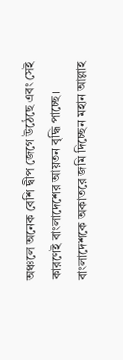অঞ্চলে অনেক বেশি দ্বীপ জেগে উঠেছে এবং সেই কারণেই বাংলাদেশের আয়তন বৃদ্ধি পাচ্ছে।
বাংলাদেশকে অকাতরে জমি দিচ্ছেন মহান আল্লাহ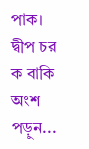পাক। দ্বীপ চর ক বাকি অংশ পড়ুন...